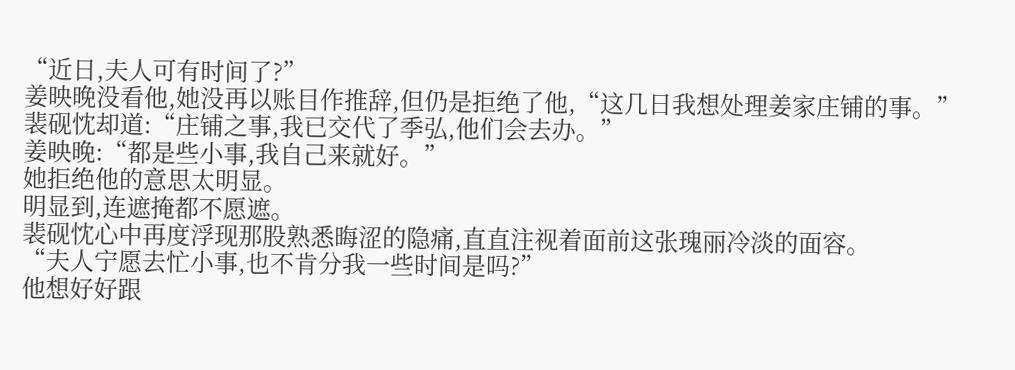“近日,夫人可有时间了?”
姜映晚没看他,她没再以账目作推辞,但仍是拒绝了他,“这几日我想处理姜家庄铺的事。”
裴砚忱却道:“庄铺之事,我已交代了季弘,他们会去办。”
姜映晚:“都是些小事,我自己来就好。”
她拒绝他的意思太明显。
明显到,连遮掩都不愿遮。
裴砚忱心中再度浮现那股熟悉晦涩的隐痛,直直注视着面前这张瑰丽冷淡的面容。
“夫人宁愿去忙小事,也不肯分我一些时间是吗?”
他想好好跟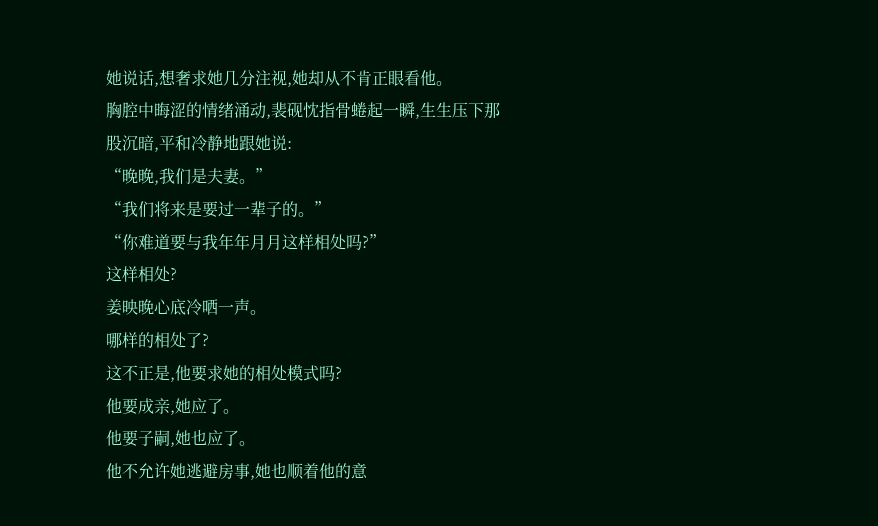她说话,想奢求她几分注视,她却从不肯正眼看他。
胸腔中晦涩的情绪涌动,裴砚忱指骨蜷起一瞬,生生压下那股沉暗,平和冷静地跟她说:
“晚晚,我们是夫妻。”
“我们将来是要过一辈子的。”
“你难道要与我年年月月这样相处吗?”
这样相处?
姜映晚心底冷哂一声。
哪样的相处了?
这不正是,他要求她的相处模式吗?
他要成亲,她应了。
他要子嗣,她也应了。
他不允许她逃避房事,她也顺着他的意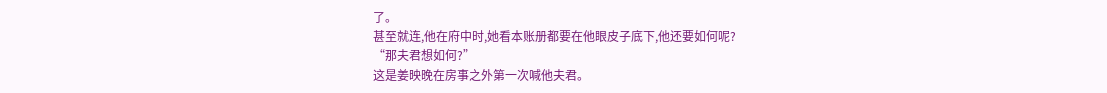了。
甚至就连,他在府中时,她看本账册都要在他眼皮子底下,他还要如何呢?
“那夫君想如何?”
这是姜映晚在房事之外第一次喊他夫君。